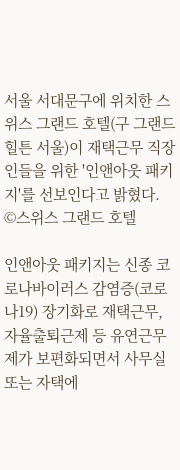서울 서대문구에 위치한 스위스 그랜드 호텔(구 그랜드 힐튼 서울)이 재택근무 직장인들을 위한 '인앤아웃 패키지'를 선보인다고 밝혔다.
©스위스 그랜드 호텔

인앤아웃 패키지는 신종 코로나바이러스 감염증(코로나19) 장기화로 재택근무, 자율출퇴근제 등 유연근무제가 보편화되면서 사무실 또는 자택에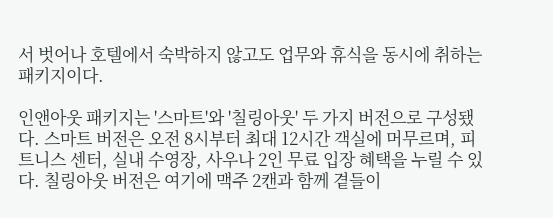서 벗어나 호텔에서 숙박하지 않고도 업무와 휴식을 동시에 취하는 패키지이다.

인앤아웃 패키지는 '스마트'와 '칠링아웃' 두 가지 버전으로 구성됐다. 스마트 버전은 오전 8시부터 최대 12시간 객실에 머무르며, 피트니스 센터, 실내 수영장, 사우나 2인 무료 입장 혜택을 누릴 수 있다. 칠링아웃 버전은 여기에 맥주 2캔과 함께 곁들이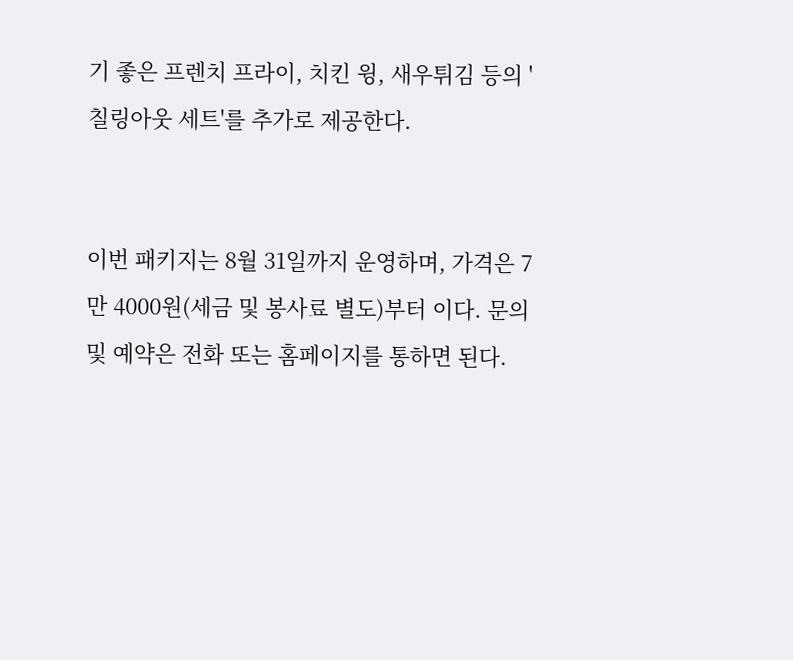기 좋은 프렌치 프라이, 치킨 윙, 새우튀김 등의 '칠링아웃 세트'를 추가로 제공한다.


이번 패키지는 8월 31일까지 운영하며, 가격은 7만 4000원(세금 및 봉사료 별도)부터 이다. 문의 및 예약은 전화 또는 홈페이지를 통하면 된다.